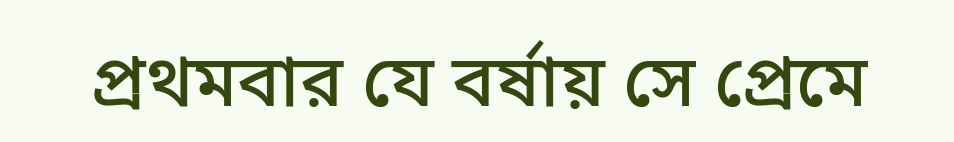প্রথমবার যে বর্ষায় সে প্রেমে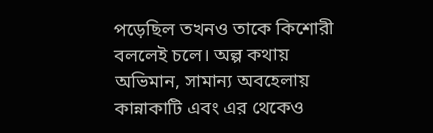পড়েছিল তখনও তাকে কিশোরী বললেই চলে। অল্প কথায় অভিমান, সামান্য অবহেলায় কান্নাকাটি এবং এর থেকেও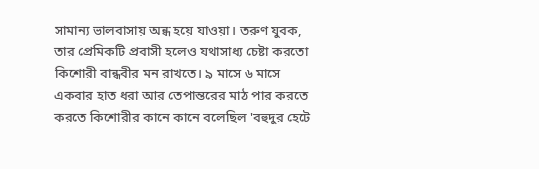সামান্য ভালবাসায় অন্ধ হয়ে যাওয়া। তরুণ যুবক, তার প্রেমিকটি প্রবাসী হলেও যথাসাধ্য চেষ্টা করতো কিশোরী বান্ধবীর মন রাখতে। ৯ মাসে ৬ মাসে একবার হাত ধরা আর তেপান্তরের মাঠ পার করতে করতে কিশোরীর কানে কানে বলেছিল 'বহুদুর হেটে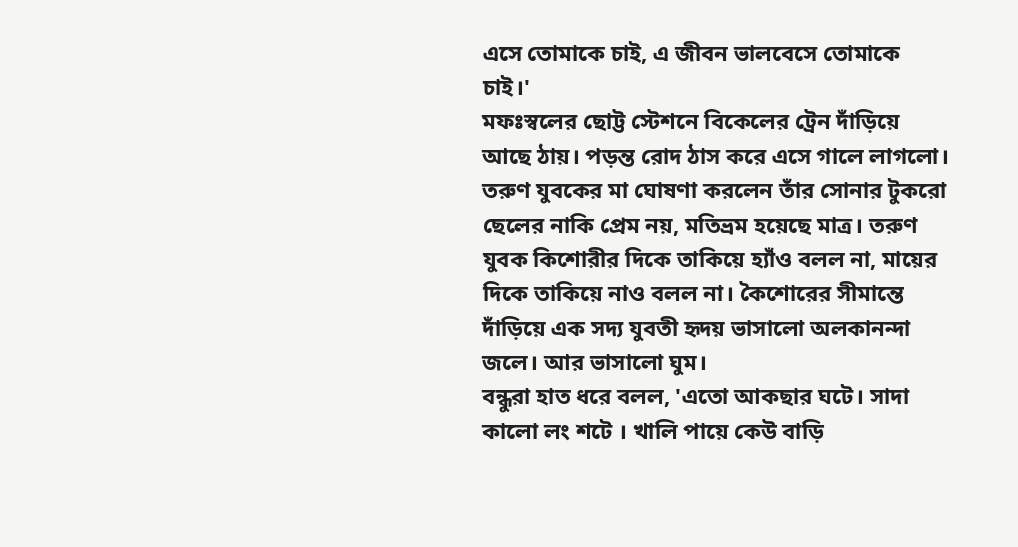এসে তোমাকে চাই, এ জীবন ভালবেসে তোমাকে চাই।'
মফঃস্বলের ছোট্ট স্টেশনে বিকেলের ট্রেন দাঁড়িয়ে আছে ঠায়। পড়ন্ত রোদ ঠাস করে এসে গালে লাগলো। তরুণ যুবকের মা ঘোষণা করলেন তাঁর সোনার টুকরো ছেলের নাকি প্রেম নয়, মতিভ্রম হয়েছে মাত্র। তরুণ যুবক কিশোরীর দিকে তাকিয়ে হ্যাঁও বলল না, মায়ের দিকে তাকিয়ে নাও বলল না। কৈশোরের সীমান্তে দাঁড়িয়ে এক সদ্য যুবতী হৃদয় ভাসালো অলকানন্দা জলে। আর ভাসালো ঘুম।
বন্ধুরা হাত ধরে বলল, 'এতো আকছার ঘটে। সাদা কালো লং শটে । খালি পায়ে কেউ বাড়ি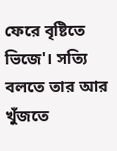ফেরে বৃষ্টিতে ভিজে'। সত্যি বলতে তার আর খুঁজতে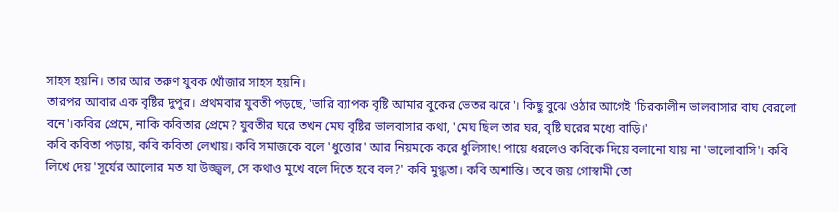সাহস হয়নি। তার আর তরুণ যুবক খোঁজার সাহস হয়নি।
তারপর আবার এক বৃষ্টির দুপুর। প্রথমবার যুবতী পড়ছে, 'ভারি ব্যাপক বৃষ্টি আমার বুকের ভেতর ঝরে'। কিছু বুঝে ওঠার আগেই 'চিরকালীন ভালবাসার বাঘ বেরলো বনে'।কবির প্রেমে, নাকি কবিতার প্রেমে? যুবতীর ঘরে তখন মেঘ বৃষ্টির ভালবাসার কথা, 'মেঘ ছিল তার ঘর, বৃষ্টি ঘরের মধ্যে বাড়ি।'
কবি কবিতা পড়ায়, কবি কবিতা লেখায়। কবি সমাজকে বলে 'ধুত্তোর' আর নিয়মকে করে ধুলিসাৎ! পায়ে ধরলেও কবিকে দিয়ে বলানো যায় না 'ভালোবাসি'। কবি লিখে দেয় 'সূর্যের আলোর মত যা উজ্জ্বল, সে কথাও মুখে বলে দিতে হবে বল?' কবি মুগ্ধতা। কবি অশান্তি। তবে জয় গোস্বামী তো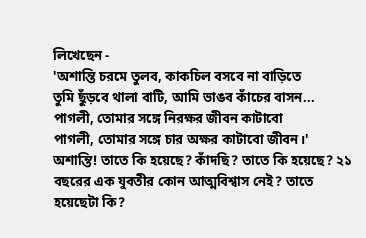লিখেছেন -
'অশান্তি চরমে তুলব, কাকচিল বসবে না বাড়িতে
তুমি ছুঁড়বে থালা বাটি, আমি ভাঙব কাঁচের বাসন...
পাগলী, তোমার সঙ্গে নিরক্ষর জীবন কাটাবো
পাগলী, তোমার সঙ্গে চার অক্ষর কাটাবো জীবন।'
অশান্তি! তাতে কি হয়েছে? কাঁদছি? তাতে কি হয়েছে? ২১ বছরের এক যুবতীর কোন আত্মবিশ্বাস নেই? তাতে হয়েছেটা কি?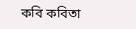কবি কবিতা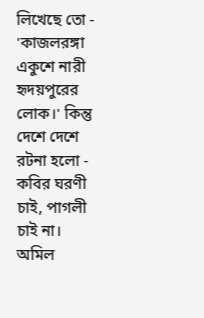লিখেছে তো - 'কাজলরঙ্গা একুশে নারী হৃদয়পুরের লোক।' কিন্তু দেশে দেশে রটনা হলো - কবির ঘরণী চাই, পাগলী চাই না। অমিল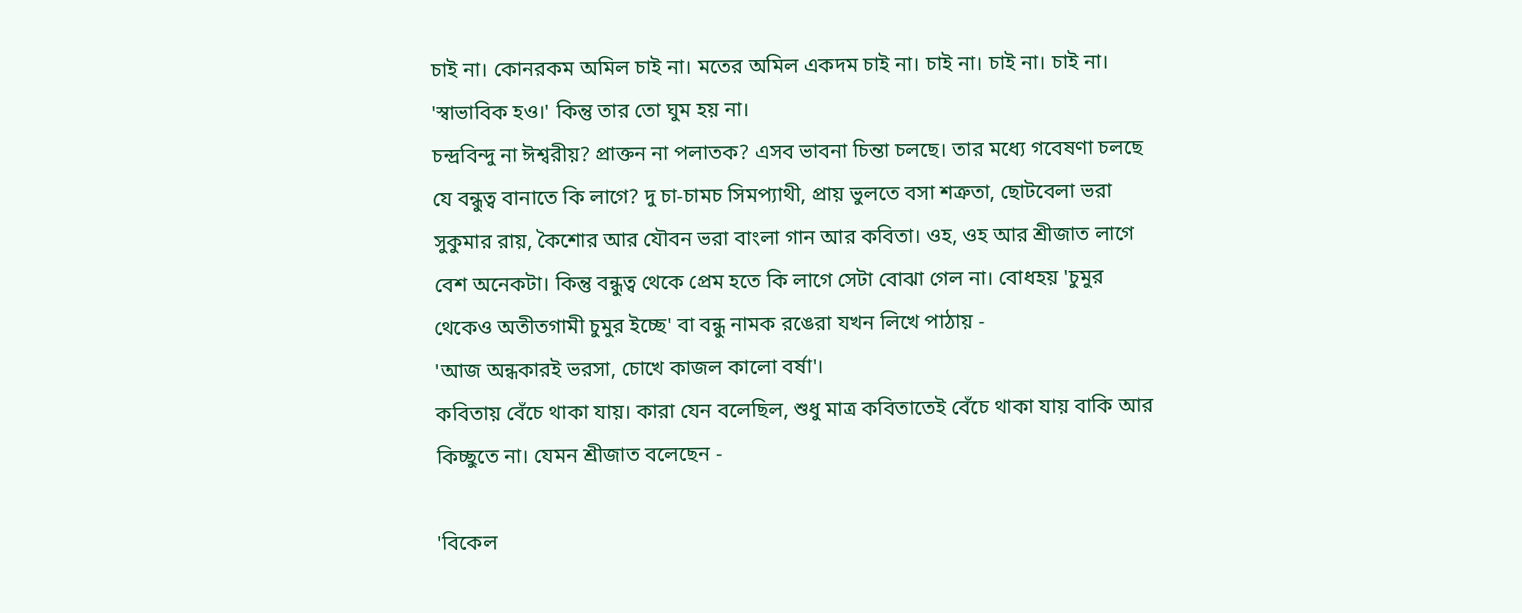চাই না। কোনরকম অমিল চাই না। মতের অমিল একদম চাই না। চাই না। চাই না। চাই না। 'স্বাভাবিক হও।' কিন্তু তার তো ঘুম হয় না।
চন্দ্রবিন্দু না ঈশ্বরীয়? প্রাক্তন না পলাতক? এসব ভাবনা চিন্তা চলছে। তার মধ্যে গবেষণা চলছে যে বন্ধুত্ব বানাতে কি লাগে? দু চা-চামচ সিমপ্যাথী, প্রায় ভুলতে বসা শত্রুতা, ছোটবেলা ভরা সুকুমার রায়, কৈশোর আর যৌবন ভরা বাংলা গান আর কবিতা। ওহ, ওহ আর শ্রীজাত লাগে বেশ অনেকটা। কিন্তু বন্ধুত্ব থেকে প্রেম হতে কি লাগে সেটা বোঝা গেল না। বোধহয় 'চুমুর থেকেও অতীতগামী চুমুর ইচ্ছে' বা বন্ধু নামক রঙেরা যখন লিখে পাঠায় -
'আজ অন্ধকারই ভরসা, চোখে কাজল কালো বর্ষা'।
কবিতায় বেঁচে থাকা যায়। কারা যেন বলেছিল, শুধু মাত্র কবিতাতেই বেঁচে থাকা যায় বাকি আর কিচ্ছুতে না। যেমন শ্রীজাত বলেছেন -

'বিকেল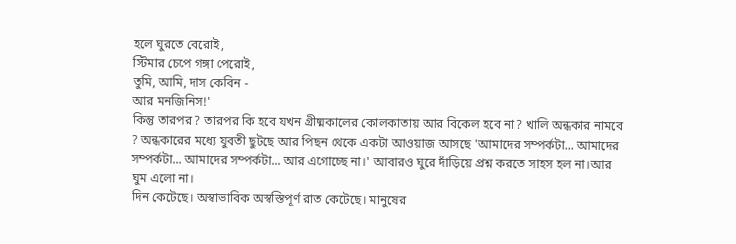হলে ঘুরতে বেরোই,
স্টিমার চেপে গঙ্গা পেরোই,
তুমি, আমি, দাস কেবিন -
আর মনজিনিস!'
কিন্তু তারপর? তারপর কি হবে যখন গ্রীষ্মকালের কোলকাতায় আর বিকেল হবে না? খালি অন্ধকার নামবে ? অন্ধকারের মধ্যে যুবতী ছুটছে আর পিছন থেকে একটা আওয়াজ আসছে 'আমাদের সম্পর্কটা... আমাদের সম্পর্কটা... আমাদের সম্পর্কটা... আর এগোচ্ছে না।' আবারও ঘুরে দাঁড়িয়ে প্রশ্ন করতে সাহস হল না।আর ঘুম এলো না।
দিন কেটেছে। অস্বাভাবিক অস্বস্তিপূর্ণ রাত কেটেছে। মানুষের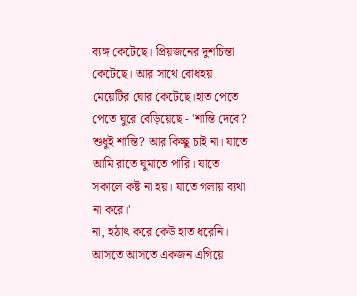ব্যঙ্গ কেটেছে। প্রিয়জনের দুশচিন্তা কেটেছে। আর সাথে বোধহয় মেয়েটির ঘোর কেটেছে।হাত পেতে পেতে ঘুরে বেড়িয়েছে - 'শান্তি দেবে? শুধুই শান্তি? আর কিচ্ছু চাই না। যাতে আমি রাতে ঘুমাতে পারি। যাতে সকালে কষ্ট না হয়। যাতে গলায় ব্যথা না করে।'
না, হঠাৎ করে কেউ হাত ধরেনি। আসতে আসতে একজন এগিয়ে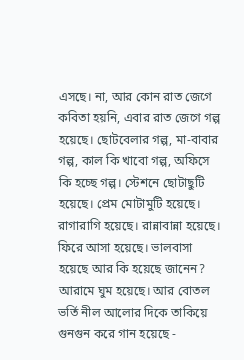এসছে। না, আর কোন রাত জেগে কবিতা হয়নি, এবার রাত জেগে গল্প হয়েছে। ছোটবেলার গল্প, মা-বাবার গল্প, কাল কি খাবো গল্প, অফিসে কি হচ্ছে গল্প। স্টেশনে ছোটাছুটি হয়েছে। প্রেম মোটামুটি হয়েছে। রাগারাগি হয়েছে। রান্নাবান্না হয়েছে। ফিরে আসা হয়েছে। ভালবাসা হয়েছে আর কি হয়েছে জানেন? আরামে ঘুম হয়েছে। আর বোতল ভর্তি নীল আলোর দিকে তাকিয়ে গুনগুন করে গান হয়েছে -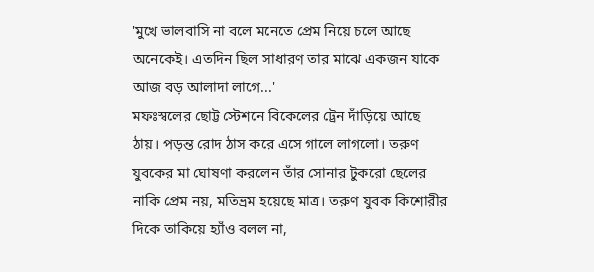'মুখে ভালবাসি না বলে মনেতে প্রেম নিয়ে চলে আছে অনেকেই। এতদিন ছিল সাধারণ তার মাঝে একজন যাকে আজ বড় আলাদা লাগে...'
মফঃস্বলের ছোট্ট স্টেশনে বিকেলের ট্রেন দাঁড়িয়ে আছে ঠায়। পড়ন্ত রোদ ঠাস করে এসে গালে লাগলো। তরুণ যুবকের মা ঘোষণা করলেন তাঁর সোনার টুকরো ছেলের নাকি প্রেম নয়, মতিভ্রম হয়েছে মাত্র। তরুণ যুবক কিশোরীর দিকে তাকিয়ে হ্যাঁও বলল না,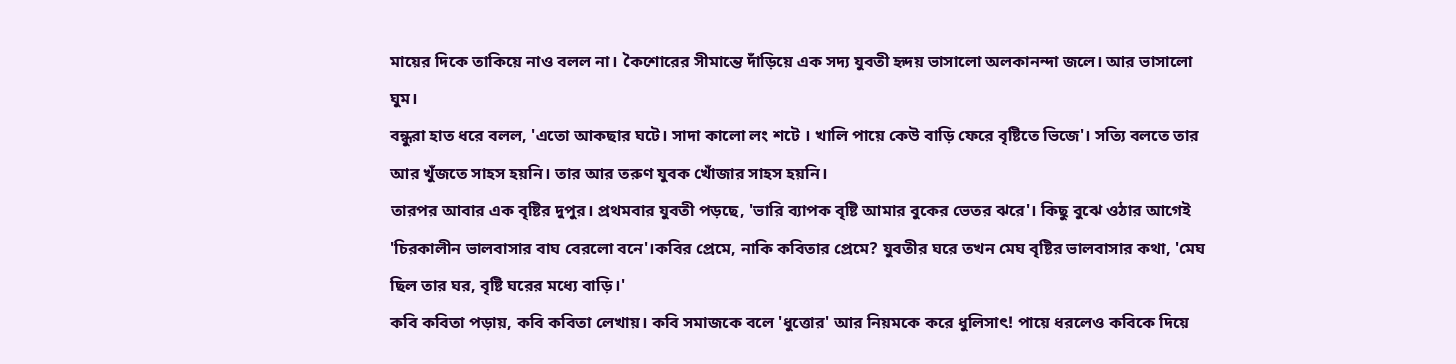মায়ের দিকে তাকিয়ে নাও বলল না। কৈশোরের সীমান্তে দাঁড়িয়ে এক সদ্য যুবতী হৃদয় ভাসালো অলকানন্দা জলে। আর ভাসালো ঘুম।
বন্ধুরা হাত ধরে বলল, 'এতো আকছার ঘটে। সাদা কালো লং শটে । খালি পায়ে কেউ বাড়ি ফেরে বৃষ্টিতে ভিজে'। সত্যি বলতে তার আর খুঁজতে সাহস হয়নি। তার আর তরুণ যুবক খোঁজার সাহস হয়নি।
তারপর আবার এক বৃষ্টির দুপুর। প্রথমবার যুবতী পড়ছে, 'ভারি ব্যাপক বৃষ্টি আমার বুকের ভেতর ঝরে'। কিছু বুঝে ওঠার আগেই 'চিরকালীন ভালবাসার বাঘ বেরলো বনে'।কবির প্রেমে, নাকি কবিতার প্রেমে? যুবতীর ঘরে তখন মেঘ বৃষ্টির ভালবাসার কথা, 'মেঘ ছিল তার ঘর, বৃষ্টি ঘরের মধ্যে বাড়ি।'
কবি কবিতা পড়ায়, কবি কবিতা লেখায়। কবি সমাজকে বলে 'ধুত্তোর' আর নিয়মকে করে ধুলিসাৎ! পায়ে ধরলেও কবিকে দিয়ে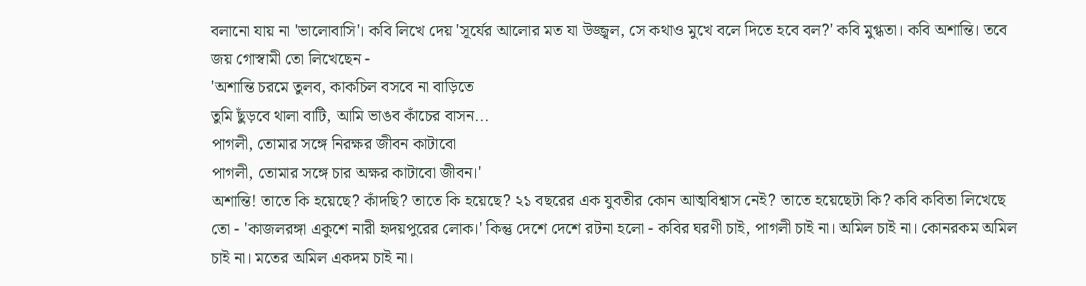বলানো যায় না 'ভালোবাসি'। কবি লিখে দেয় 'সূর্যের আলোর মত যা উজ্জ্বল, সে কথাও মুখে বলে দিতে হবে বল?' কবি মুগ্ধতা। কবি অশান্তি। তবে জয় গোস্বামী তো লিখেছেন -
'অশান্তি চরমে তুলব, কাকচিল বসবে না বাড়িতে
তুমি ছুঁড়বে থালা বাটি, আমি ভাঙব কাঁচের বাসন...
পাগলী, তোমার সঙ্গে নিরক্ষর জীবন কাটাবো
পাগলী, তোমার সঙ্গে চার অক্ষর কাটাবো জীবন।'
অশান্তি! তাতে কি হয়েছে? কাঁদছি? তাতে কি হয়েছে? ২১ বছরের এক যুবতীর কোন আত্মবিশ্বাস নেই? তাতে হয়েছেটা কি? কবি কবিতা লিখেছে তো - 'কাজলরঙ্গা একুশে নারী হৃদয়পুরের লোক।' কিন্তু দেশে দেশে রটনা হলো - কবির ঘরণী চাই, পাগলী চাই না। অমিল চাই না। কোনরকম অমিল চাই না। মতের অমিল একদম চাই না।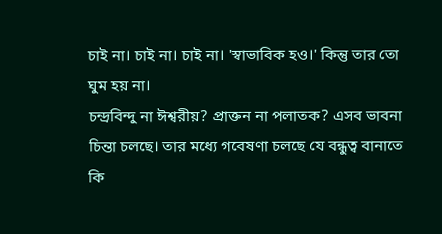চাই না। চাই না। চাই না। 'স্বাভাবিক হও।' কিন্তু তার তো ঘুম হয় না।
চন্দ্রবিন্দু না ঈশ্বরীয়? প্রাক্তন না পলাতক? এসব ভাবনা চিন্তা চলছে। তার মধ্যে গবেষণা চলছে যে বন্ধুত্ব বানাতে কি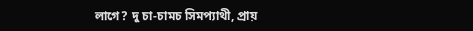লাগে? দু চা-চামচ সিমপ্যাথী, প্রায়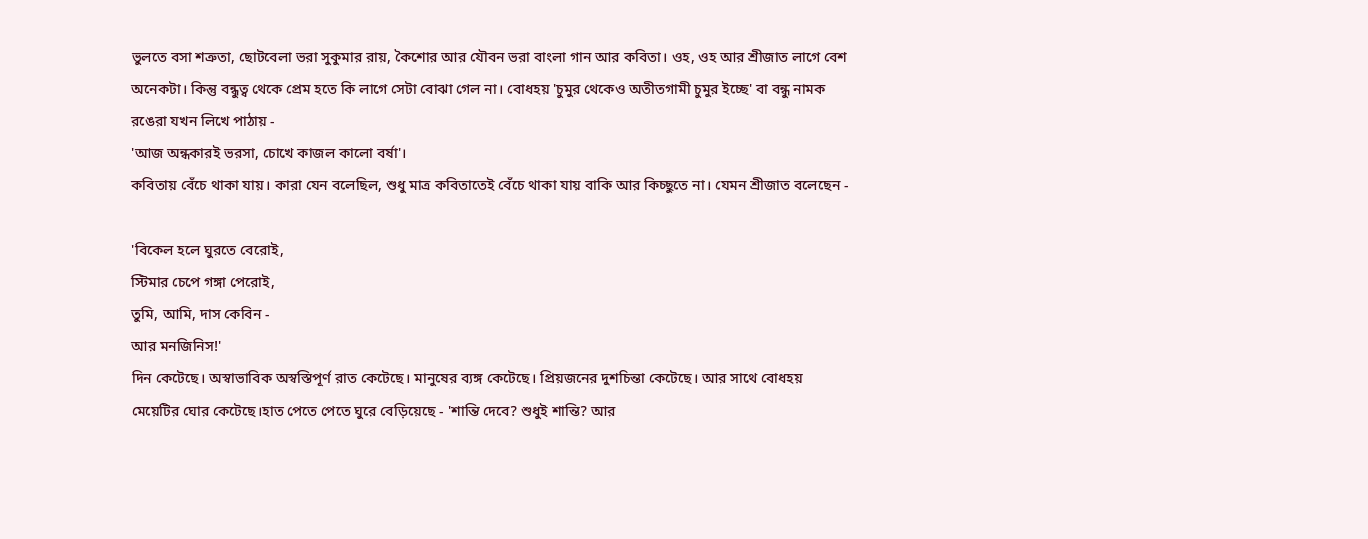ভুলতে বসা শত্রুতা, ছোটবেলা ভরা সুকুমার রায়, কৈশোর আর যৌবন ভরা বাংলা গান আর কবিতা। ওহ, ওহ আর শ্রীজাত লাগে বেশ অনেকটা। কিন্তু বন্ধুত্ব থেকে প্রেম হতে কি লাগে সেটা বোঝা গেল না। বোধহয় 'চুমুর থেকেও অতীতগামী চুমুর ইচ্ছে' বা বন্ধু নামক রঙেরা যখন লিখে পাঠায় -
'আজ অন্ধকারই ভরসা, চোখে কাজল কালো বর্ষা'।
কবিতায় বেঁচে থাকা যায়। কারা যেন বলেছিল, শুধু মাত্র কবিতাতেই বেঁচে থাকা যায় বাকি আর কিচ্ছুতে না। যেমন শ্রীজাত বলেছেন -

'বিকেল হলে ঘুরতে বেরোই,
স্টিমার চেপে গঙ্গা পেরোই,
তুমি, আমি, দাস কেবিন -
আর মনজিনিস!'
দিন কেটেছে। অস্বাভাবিক অস্বস্তিপূর্ণ রাত কেটেছে। মানুষের ব্যঙ্গ কেটেছে। প্রিয়জনের দুশচিন্তা কেটেছে। আর সাথে বোধহয় মেয়েটির ঘোর কেটেছে।হাত পেতে পেতে ঘুরে বেড়িয়েছে - 'শান্তি দেবে? শুধুই শান্তি? আর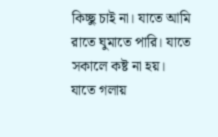কিচ্ছু চাই না। যাতে আমি রাতে ঘুমাতে পারি। যাতে সকালে কষ্ট না হয়। যাতে গলায়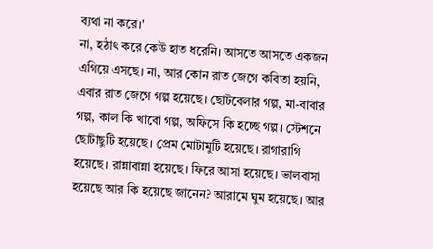ব্যথা না করে।'
না, হঠাৎ করে কেউ হাত ধরেনি। আসতে আসতে একজন এগিয়ে এসছে। না, আর কোন রাত জেগে কবিতা হয়নি, এবার রাত জেগে গল্প হয়েছে। ছোটবেলার গল্প, মা-বাবার গল্প, কাল কি খাবো গল্প, অফিসে কি হচ্ছে গল্প। স্টেশনে ছোটাছুটি হয়েছে। প্রেম মোটামুটি হয়েছে। রাগারাগি হয়েছে। রান্নাবান্না হয়েছে। ফিরে আসা হয়েছে। ভালবাসা হয়েছে আর কি হয়েছে জানেন? আরামে ঘুম হয়েছে। আর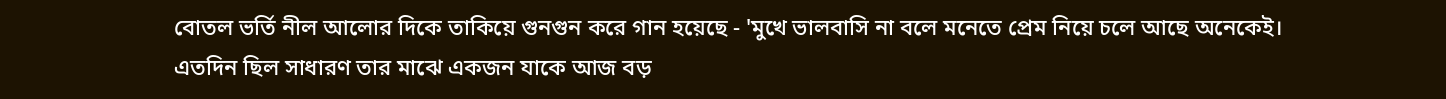বোতল ভর্তি নীল আলোর দিকে তাকিয়ে গুনগুন করে গান হয়েছে - 'মুখে ভালবাসি না বলে মনেতে প্রেম নিয়ে চলে আছে অনেকেই। এতদিন ছিল সাধারণ তার মাঝে একজন যাকে আজ বড়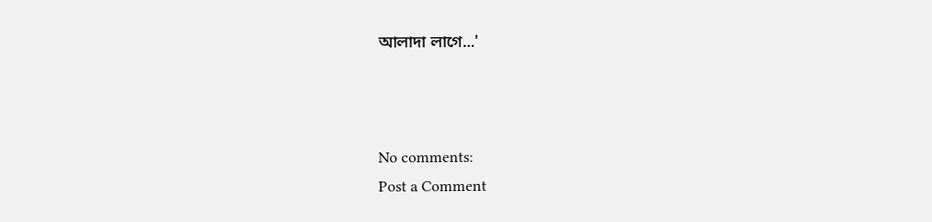আলাদা লাগে...'



No comments:
Post a Comment